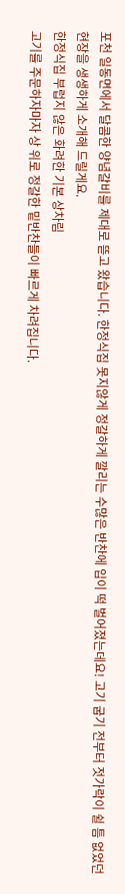포천 일동면에서 달콤한 양념갈비를 제대로 뜯고 왔습니다. 한정식집 못지않게 정갈하게 깔리는 수많은 반찬에 입이 떡 벌어졌는데요! 고기 굽기 전부터 젓가락이 쉴 틈 없었던 현장을 생생하게 소개해 드릴게요.
한정식집 부럽지 않은 화려한 기본 상차림
고기를 주문하자마자 상 위로 정갈한 밑반찬들이 빠르게 차려집니다.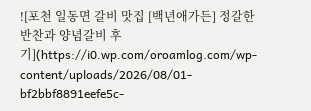![포천 일동면 갈비 맛집 [백년애가든] 정갈한 반찬과 양념갈비 후기](https://i0.wp.com/oroamlog.com/wp-content/uploads/2026/08/01-bf2bbf8891eefe5c-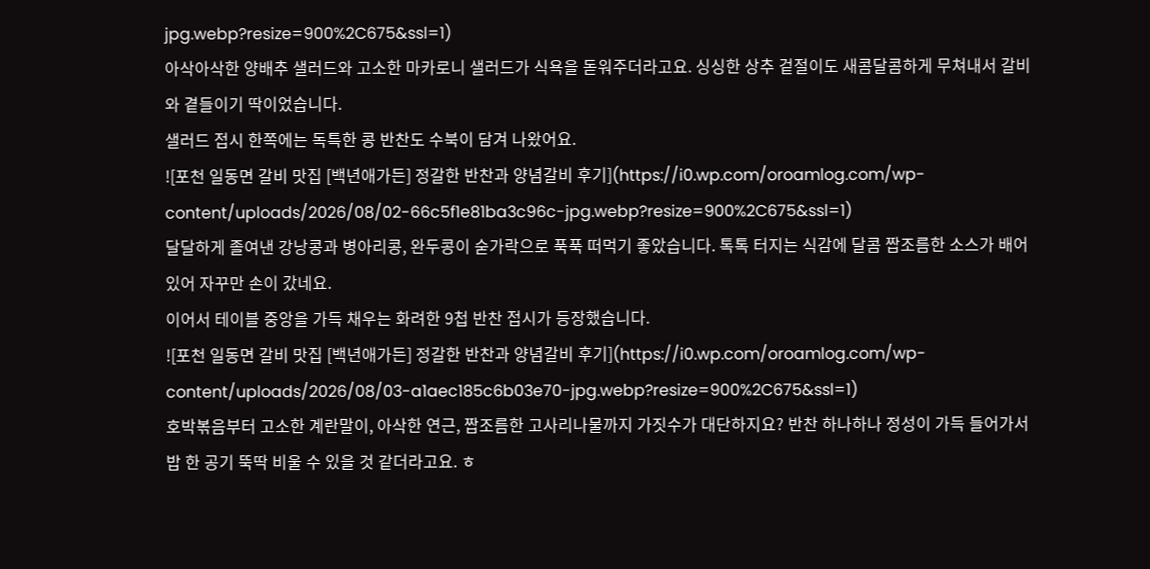jpg.webp?resize=900%2C675&ssl=1)
아삭아삭한 양배추 샐러드와 고소한 마카로니 샐러드가 식욕을 돋워주더라고요. 싱싱한 상추 겉절이도 새콤달콤하게 무쳐내서 갈비와 곁들이기 딱이었습니다.
샐러드 접시 한쪽에는 독특한 콩 반찬도 수북이 담겨 나왔어요.
![포천 일동면 갈비 맛집 [백년애가든] 정갈한 반찬과 양념갈비 후기](https://i0.wp.com/oroamlog.com/wp-content/uploads/2026/08/02-66c5f1e81ba3c96c-jpg.webp?resize=900%2C675&ssl=1)
달달하게 졸여낸 강낭콩과 병아리콩, 완두콩이 숟가락으로 푹푹 떠먹기 좋았습니다. 톡톡 터지는 식감에 달콤 짭조름한 소스가 배어있어 자꾸만 손이 갔네요.
이어서 테이블 중앙을 가득 채우는 화려한 9첩 반찬 접시가 등장했습니다.
![포천 일동면 갈비 맛집 [백년애가든] 정갈한 반찬과 양념갈비 후기](https://i0.wp.com/oroamlog.com/wp-content/uploads/2026/08/03-a1aec185c6b03e70-jpg.webp?resize=900%2C675&ssl=1)
호박볶음부터 고소한 계란말이, 아삭한 연근, 짭조름한 고사리나물까지 가짓수가 대단하지요? 반찬 하나하나 정성이 가득 들어가서 밥 한 공기 뚝딱 비울 수 있을 것 같더라고요. ㅎ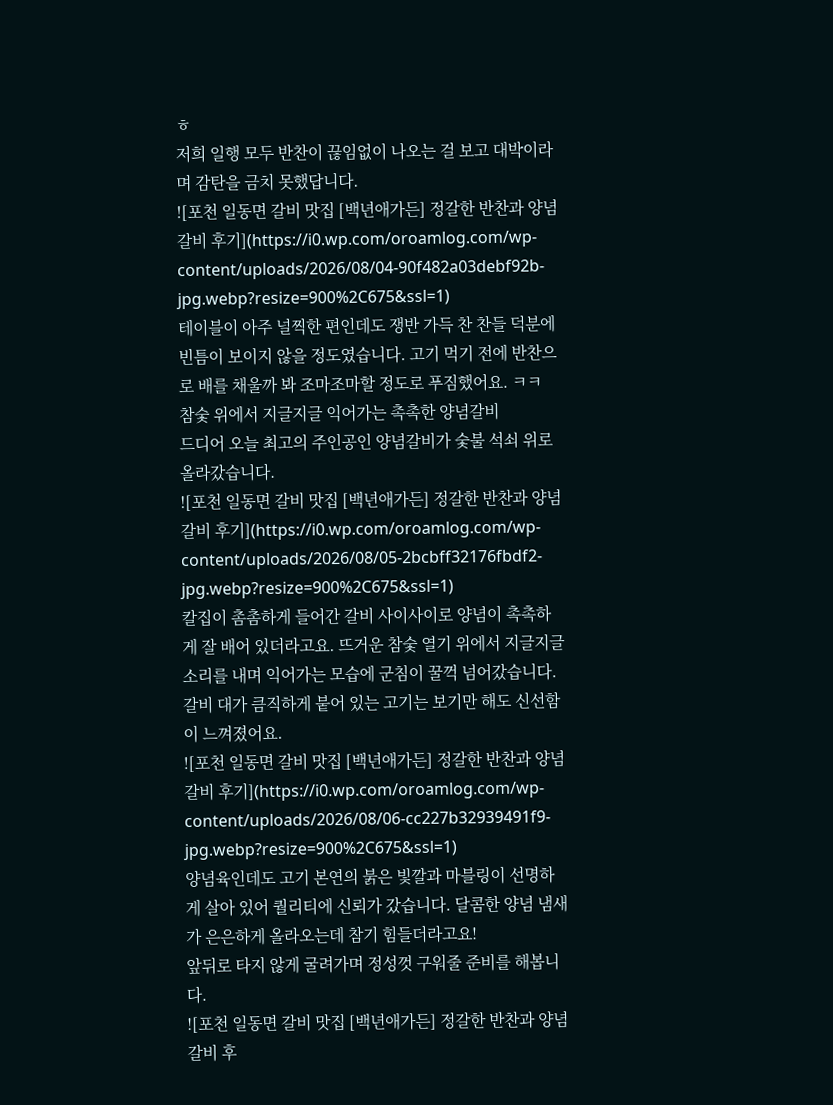ㅎ
저희 일행 모두 반찬이 끊임없이 나오는 걸 보고 대박이라며 감탄을 금치 못했답니다.
![포천 일동면 갈비 맛집 [백년애가든] 정갈한 반찬과 양념갈비 후기](https://i0.wp.com/oroamlog.com/wp-content/uploads/2026/08/04-90f482a03debf92b-jpg.webp?resize=900%2C675&ssl=1)
테이블이 아주 널찍한 편인데도 쟁반 가득 찬 찬들 덕분에 빈틈이 보이지 않을 정도였습니다. 고기 먹기 전에 반찬으로 배를 채울까 봐 조마조마할 정도로 푸짐했어요. ㅋㅋ
참숯 위에서 지글지글 익어가는 촉촉한 양념갈비
드디어 오늘 최고의 주인공인 양념갈비가 숯불 석쇠 위로 올라갔습니다.
![포천 일동면 갈비 맛집 [백년애가든] 정갈한 반찬과 양념갈비 후기](https://i0.wp.com/oroamlog.com/wp-content/uploads/2026/08/05-2bcbff32176fbdf2-jpg.webp?resize=900%2C675&ssl=1)
칼집이 촘촘하게 들어간 갈비 사이사이로 양념이 촉촉하게 잘 배어 있더라고요. 뜨거운 참숯 열기 위에서 지글지글 소리를 내며 익어가는 모습에 군침이 꿀꺽 넘어갔습니다.
갈비 대가 큼직하게 붙어 있는 고기는 보기만 해도 신선함이 느껴졌어요.
![포천 일동면 갈비 맛집 [백년애가든] 정갈한 반찬과 양념갈비 후기](https://i0.wp.com/oroamlog.com/wp-content/uploads/2026/08/06-cc227b32939491f9-jpg.webp?resize=900%2C675&ssl=1)
양념육인데도 고기 본연의 붉은 빛깔과 마블링이 선명하게 살아 있어 퀄리티에 신뢰가 갔습니다. 달콤한 양념 냄새가 은은하게 올라오는데 참기 힘들더라고요!
앞뒤로 타지 않게 굴려가며 정성껏 구워줄 준비를 해봅니다.
![포천 일동면 갈비 맛집 [백년애가든] 정갈한 반찬과 양념갈비 후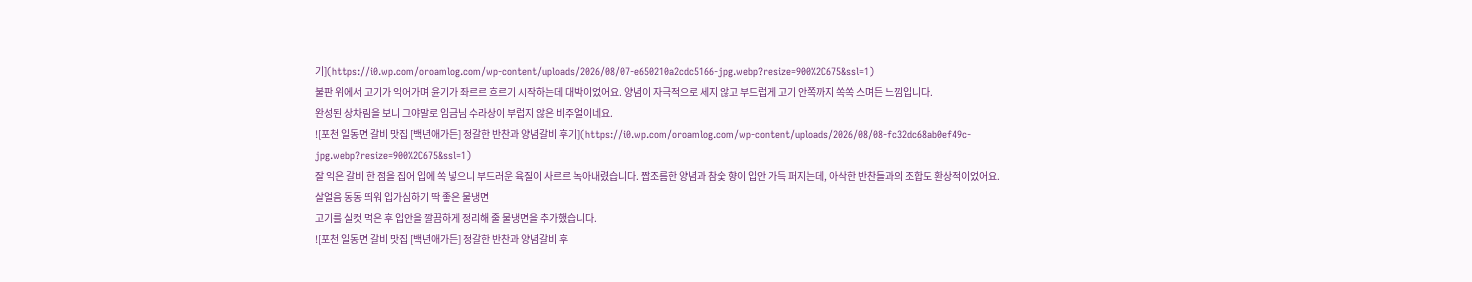기](https://i0.wp.com/oroamlog.com/wp-content/uploads/2026/08/07-e650210a2cdc5166-jpg.webp?resize=900%2C675&ssl=1)
불판 위에서 고기가 익어가며 윤기가 좌르르 흐르기 시작하는데 대박이었어요. 양념이 자극적으로 세지 않고 부드럽게 고기 안쪽까지 쏙쏙 스며든 느낌입니다.
완성된 상차림을 보니 그야말로 임금님 수라상이 부럽지 않은 비주얼이네요.
![포천 일동면 갈비 맛집 [백년애가든] 정갈한 반찬과 양념갈비 후기](https://i0.wp.com/oroamlog.com/wp-content/uploads/2026/08/08-fc32dc68ab0ef49c-jpg.webp?resize=900%2C675&ssl=1)
잘 익은 갈비 한 점을 집어 입에 쏙 넣으니 부드러운 육질이 사르르 녹아내렸습니다. 짭조름한 양념과 참숯 향이 입안 가득 퍼지는데, 아삭한 반찬들과의 조합도 환상적이었어요.
살얼음 동동 띄워 입가심하기 딱 좋은 물냉면
고기를 실컷 먹은 후 입안을 깔끔하게 정리해 줄 물냉면을 추가했습니다.
![포천 일동면 갈비 맛집 [백년애가든] 정갈한 반찬과 양념갈비 후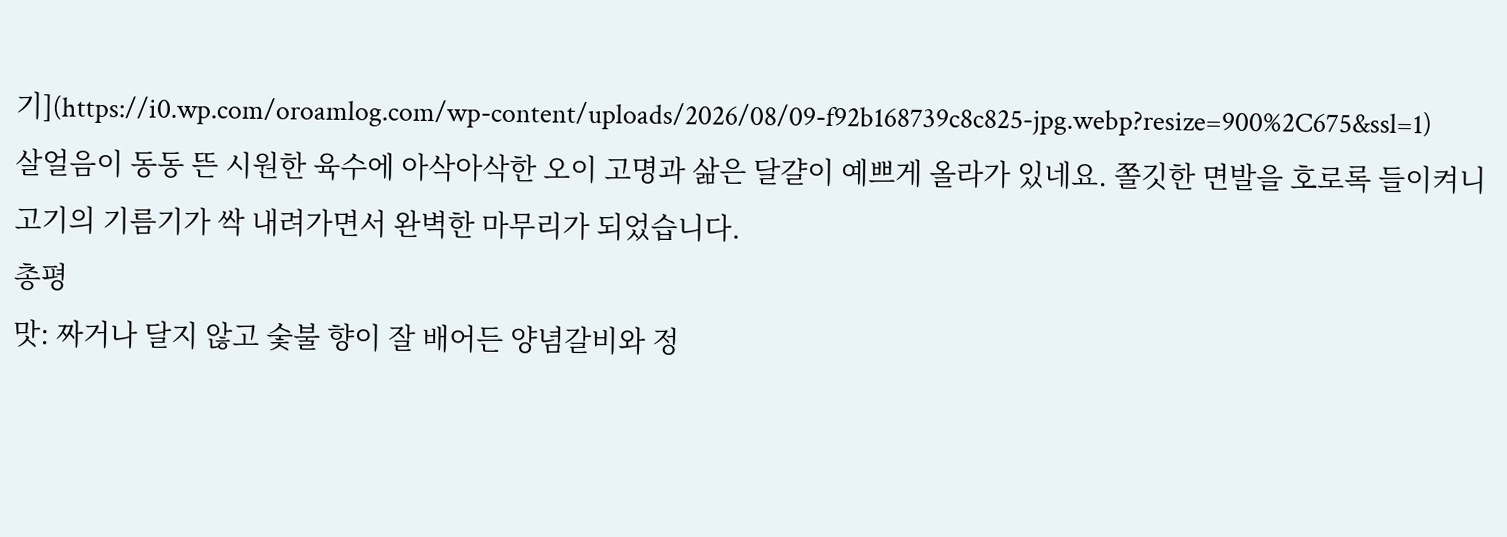기](https://i0.wp.com/oroamlog.com/wp-content/uploads/2026/08/09-f92b168739c8c825-jpg.webp?resize=900%2C675&ssl=1)
살얼음이 동동 뜬 시원한 육수에 아삭아삭한 오이 고명과 삶은 달걀이 예쁘게 올라가 있네요. 쫄깃한 면발을 호로록 들이켜니 고기의 기름기가 싹 내려가면서 완벽한 마무리가 되었습니다.
총평
맛: 짜거나 달지 않고 숯불 향이 잘 배어든 양념갈비와 정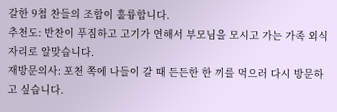갈한 9첩 찬들의 조합이 훌륭합니다.
추천도: 반찬이 푸짐하고 고기가 연해서 부모님을 모시고 가는 가족 외식 자리로 알맞습니다.
재방문의사: 포천 쪽에 나들이 갈 때 든든한 한 끼를 먹으러 다시 방문하고 싶습니다.